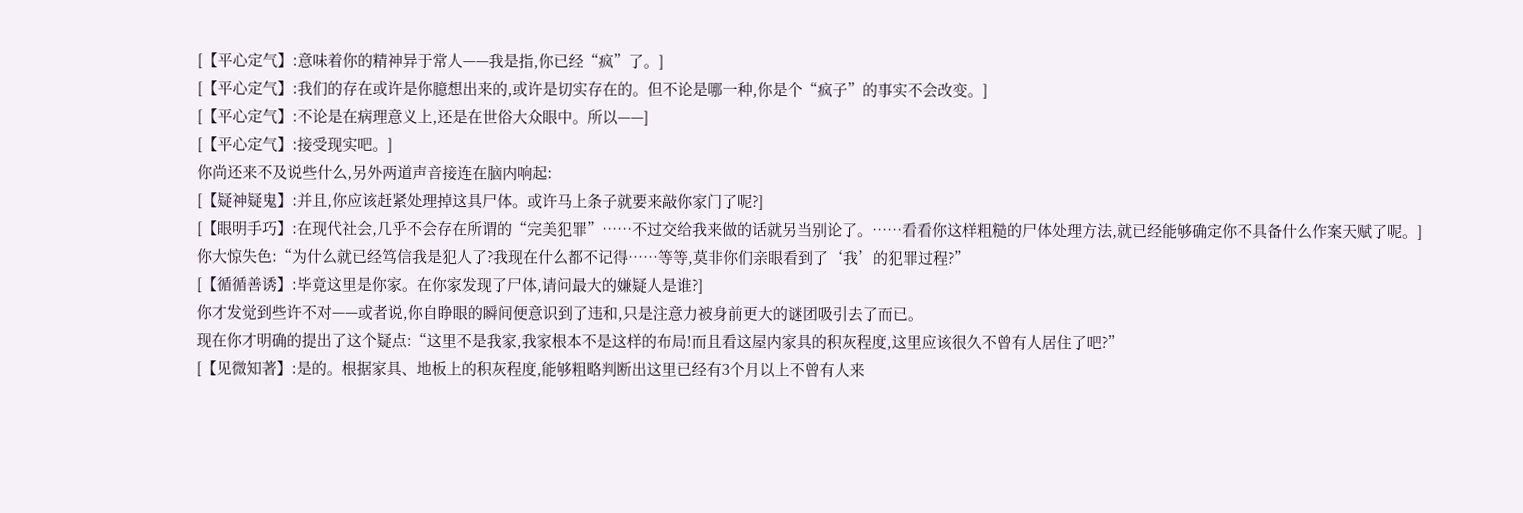[【平心定气】:意味着你的精神异于常人——我是指,你已经“疯”了。]
[【平心定气】:我们的存在或许是你臆想出来的,或许是切实存在的。但不论是哪一种,你是个“疯子”的事实不会改变。]
[【平心定气】:不论是在病理意义上,还是在世俗大众眼中。所以——]
[【平心定气】:接受现实吧。]
你尚还来不及说些什么,另外两道声音接连在脑内响起:
[【疑神疑鬼】:并且,你应该赶紧处理掉这具尸体。或许马上条子就要来敲你家门了呢?]
[【眼明手巧】:在现代社会,几乎不会存在所谓的“完美犯罪”……不过交给我来做的话就另当别论了。……看看你这样粗糙的尸体处理方法,就已经能够确定你不具备什么作案天赋了呢。]
你大惊失色:“为什么就已经笃信我是犯人了?我现在什么都不记得……等等,莫非你们亲眼看到了‘我’的犯罪过程?”
[【循循善诱】:毕竟这里是你家。在你家发现了尸体,请问最大的嫌疑人是谁?]
你才发觉到些许不对——或者说,你自睁眼的瞬间便意识到了违和,只是注意力被身前更大的谜团吸引去了而已。
现在你才明确的提出了这个疑点:“这里不是我家,我家根本不是这样的布局!而且看这屋内家具的积灰程度,这里应该很久不曾有人居住了吧?”
[【见微知著】:是的。根据家具、地板上的积灰程度,能够粗略判断出这里已经有3个月以上不曾有人来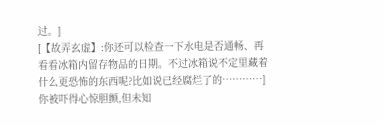过。]
[【故弄玄虚】:你还可以检查一下水电是否通畅、再看看冰箱内留存物品的日期。不过冰箱说不定里藏着什么更恐怖的东西呢?比如说已经腐烂了的…………]
你被吓得心惊胆颤,但未知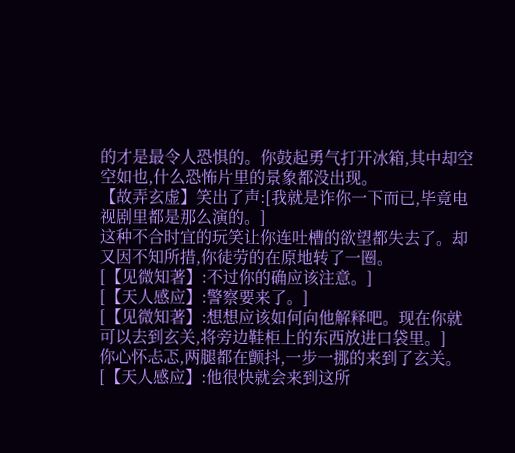的才是最令人恐惧的。你鼓起勇气打开冰箱,其中却空空如也,什么恐怖片里的景象都没出现。
【故弄玄虚】笑出了声:[我就是诈你一下而已,毕竟电视剧里都是那么演的。]
这种不合时宜的玩笑让你连吐槽的欲望都失去了。却又因不知所措,你徒劳的在原地转了一圈。
[【见微知著】:不过你的确应该注意。]
[【天人感应】:警察要来了。]
[【见微知著】:想想应该如何向他解释吧。现在你就可以去到玄关,将旁边鞋柜上的东西放进口袋里。]
你心怀忐忑,两腿都在颤抖,一步一挪的来到了玄关。
[【天人感应】:他很快就会来到这所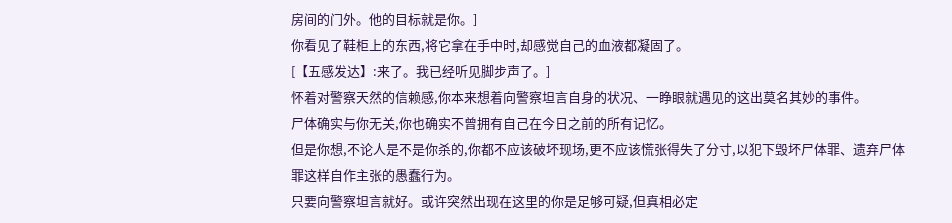房间的门外。他的目标就是你。]
你看见了鞋柜上的东西,将它拿在手中时,却感觉自己的血液都凝固了。
[【五感发达】:来了。我已经听见脚步声了。]
怀着对警察天然的信赖感,你本来想着向警察坦言自身的状况、一睁眼就遇见的这出莫名其妙的事件。
尸体确实与你无关,你也确实不曾拥有自己在今日之前的所有记忆。
但是你想,不论人是不是你杀的,你都不应该破坏现场,更不应该慌张得失了分寸,以犯下毁坏尸体罪、遗弃尸体罪这样自作主张的愚蠢行为。
只要向警察坦言就好。或许突然出现在这里的你是足够可疑,但真相必定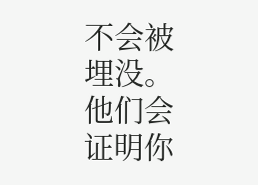不会被埋没。他们会证明你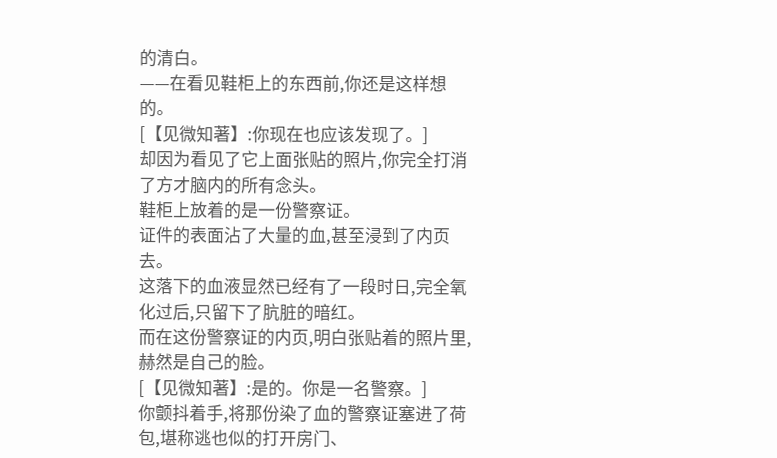的清白。
——在看见鞋柜上的东西前,你还是这样想的。
[【见微知著】:你现在也应该发现了。]
却因为看见了它上面张贴的照片,你完全打消了方才脑内的所有念头。
鞋柜上放着的是一份警察证。
证件的表面沾了大量的血,甚至浸到了内页去。
这落下的血液显然已经有了一段时日,完全氧化过后,只留下了肮脏的暗红。
而在这份警察证的内页,明白张贴着的照片里,赫然是自己的脸。
[【见微知著】:是的。你是一名警察。]
你颤抖着手,将那份染了血的警察证塞进了荷包,堪称逃也似的打开房门、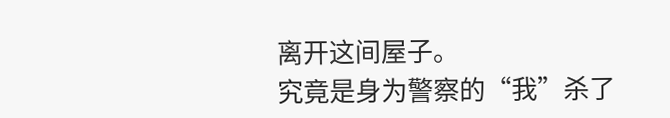离开这间屋子。
究竟是身为警察的“我”杀了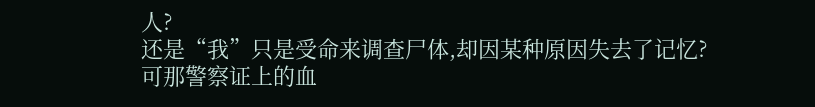人?
还是“我”只是受命来调查尸体,却因某种原因失去了记忆?
可那警察证上的血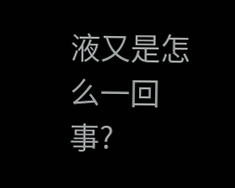液又是怎么一回事?